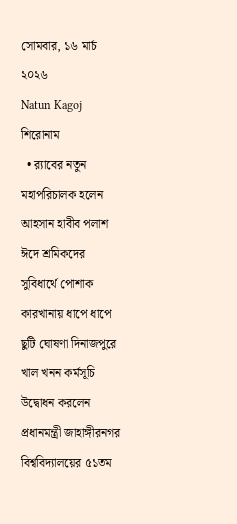সোমবার, ১৬ মার্চ ২০২৬
Natun Kagoj
শিরোনাম
  • র‌্যাবের নতুন মহাপরিচালক হলেন আহসান হাবীব পলাশ ঈদে শ্রমিকদের সুবিধার্থে পোশাক কারখানায় ধাপে ধাপে ছুটি ঘোষণা দিনাজপুরে খাল খনন কর্মসূচি উদ্বোধন করলেন প্রধানমন্ত্রী জাহাঙ্গীরনগর বিশ্ববিদ্যালয়ের ৫১তম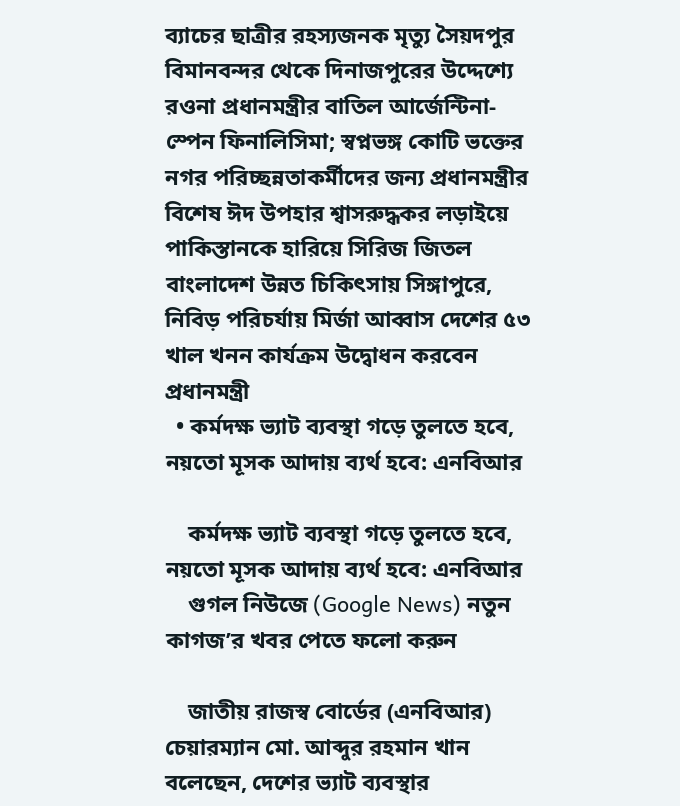ব্যাচের ছাত্রীর রহস্যজনক মৃত্যু সৈয়দপুর বিমানবন্দর থেকে দিনাজপুরের উদ্দেশ্যে রওনা প্রধানমন্ত্রীর বাতিল আর্জেন্টিনা-স্পেন ফিনালিসিমা; স্বপ্নভঙ্গ কোটি ভক্তের নগর পরিচ্ছন্নতাকর্মীদের জন্য প্রধানমন্ত্রীর বিশেষ ঈদ উপহার শ্বাসরুদ্ধকর লড়াইয়ে পাকিস্তানকে হারিয়ে সিরিজ জিতল বাংলাদেশ উন্নত চিকিৎসায় সিঙ্গাপুরে, নিবিড় পরিচর্যায় মির্জা আব্বাস দেশের ৫৩ খাল খনন কার্যক্রম উদ্বোধন করবেন প্রধানমন্ত্রী
  • কর্মদক্ষ ভ্যাট ব্যবস্থা গড়ে তুলতে হবে, নয়তো মূসক আদায় ব্যর্থ হবে: এনবিআর

    কর্মদক্ষ ভ্যাট ব্যবস্থা গড়ে তুলতে হবে, নয়তো মূসক আদায় ব্যর্থ হবে: এনবিআর
    গুগল নিউজে (Google News) নতুন কাগজ’র খবর পেতে ফলো করুন

    জাতীয় রাজস্ব বোর্ডের (এনবিআর) চেয়ারম্যান মো. আব্দুর রহমান খান বলেছেন, দেশের ভ্যাট ব্যবস্থার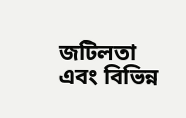জটিলতা এবং বিভিন্ন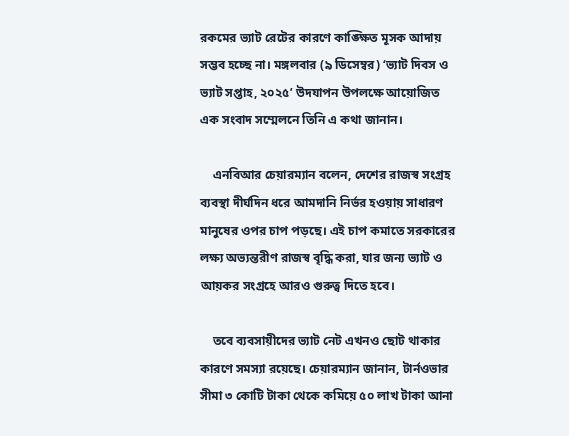রকমের ভ্যাট রেটের কারণে কাঙ্ক্ষিত মূসক আদায় সম্ভব হচ্ছে না। মঙ্গলবার (৯ ডিসেম্বর) ‘ভ্যাট দিবস ও ভ্যাট সপ্তাহ, ২০২৫’ উদযাপন উপলক্ষে আয়োজিত এক সংবাদ সম্মেলনে তিনি এ কথা জানান।

    এনবিআর চেয়ারম্যান বলেন, দেশের রাজস্ব সংগ্রহ ব্যবস্থা দীর্ঘদিন ধরে আমদানি নির্ভর হওয়ায় সাধারণ মানুষের ওপর চাপ পড়ছে। এই চাপ কমাতে সরকারের লক্ষ্য অভ্যন্তরীণ রাজস্ব বৃদ্ধি করা, যার জন্য ভ্যাট ও আয়কর সংগ্রহে আরও গুরুত্ব দিতে হবে।

    তবে ব্যবসায়ীদের ভ্যাট নেট এখনও ছোট থাকার কারণে সমস্যা রয়েছে। চেয়ারম্যান জানান, টার্নওভার সীমা ৩ কোটি টাকা থেকে কমিয়ে ৫০ লাখ টাকা আনা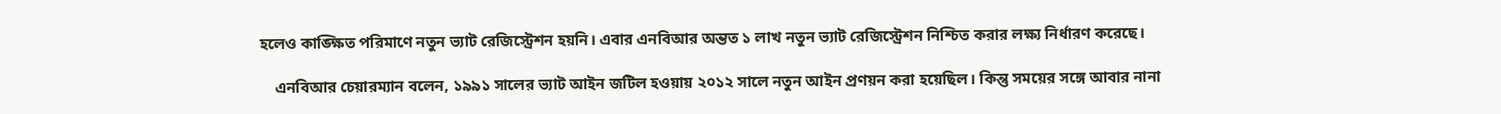হলেও কাঙ্ক্ষিত পরিমাণে নতুন ভ্যাট রেজিস্ট্রেশন হয়নি। এবার এনবিআর অন্তত ১ লাখ নতুন ভ্যাট রেজিস্ট্রেশন নিশ্চিত করার লক্ষ্য নির্ধারণ করেছে।

    এনবিআর চেয়ারম্যান বলেন, ১৯৯১ সালের ভ্যাট আইন জটিল হওয়ায় ২০১২ সালে নতুন আইন প্রণয়ন করা হয়েছিল। কিন্তু সময়ের সঙ্গে আবার নানা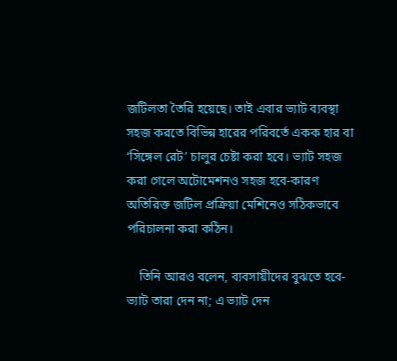জটিলতা তৈরি হয়েছে। তাই এবার ভ্যাট ব্যবস্থা সহজ করতে বিভিন্ন হারের পরিবর্তে একক হার বা ‘সিঙ্গেল রেট’ চালুর চেষ্টা করা হবে। ভ্যাট সহজ করা গেলে অটোমেশনও সহজ হবে-কারণ অতিরিক্ত জটিল প্রক্রিয়া মেশিনেও সঠিকভাবে পরিচালনা করা কঠিন।

    তিনি আরও বলেন, ব্যবসায়ীদের বুঝতে হবে-ভ্যাট তারা দেন না; এ ভ্যাট দেন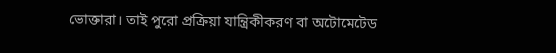ভোক্তারা। তাই পুরো প্রক্রিয়া যান্ত্রিকীকরণ বা অটোমেটেড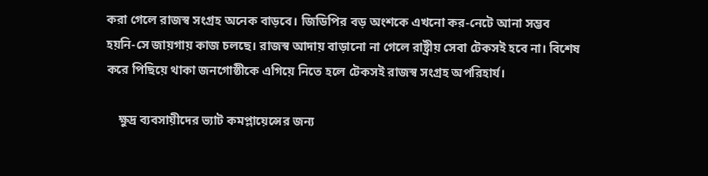করা গেলে রাজস্ব সংগ্রহ অনেক বাড়বে। জিডিপির বড় অংশকে এখনো কর-নেটে আনা সম্ভব হয়নি-সে জায়গায় কাজ চলছে। রাজস্ব আদায় বাড়ানো না গেলে রাষ্ট্রীয় সেবা টেকসই হবে না। বিশেষ করে পিছিয়ে থাকা জনগোষ্ঠীকে এগিয়ে নিতে হলে টেকসই রাজস্ব সংগ্রহ অপরিহার্য।

    ক্ষুদ্র ব্যবসায়ীদের ভ্যাট কমপ্লায়েন্সের জন্য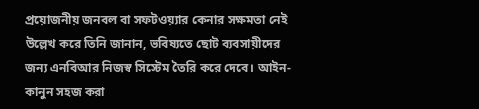প্রয়োজনীয় জনবল বা সফটওয়্যার কেনার সক্ষমতা নেই উল্লেখ করে তিনি জানান, ভবিষ্যতে ছোট ব্যবসায়ীদের জন্য এনবিআর নিজস্ব সিস্টেম তৈরি করে দেবে। আইন-কানুন সহজ করা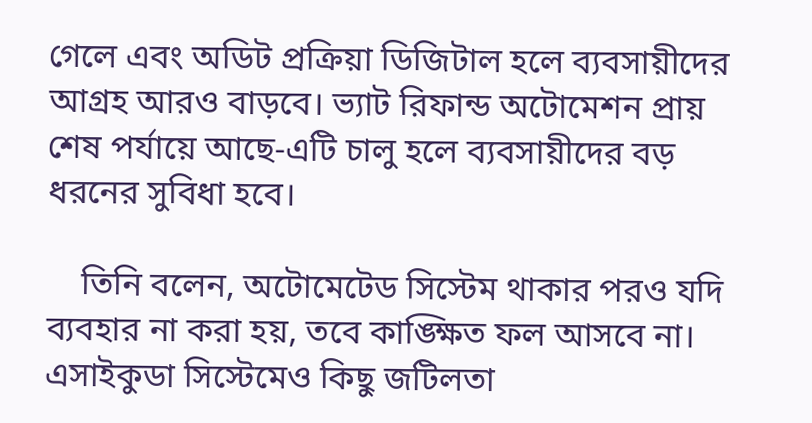গেলে এবং অডিট প্রক্রিয়া ডিজিটাল হলে ব্যবসায়ীদের আগ্রহ আরও বাড়বে। ভ্যাট রিফান্ড অটোমেশন প্রায় শেষ পর্যায়ে আছে-এটি চালু হলে ব্যবসায়ীদের বড় ধরনের সুবিধা হবে।

    তিনি বলেন, অটোমেটেড সিস্টেম থাকার পরও যদি ব্যবহার না করা হয়, তবে কাঙ্ক্ষিত ফল আসবে না। এসাইকুডা সিস্টেমেও কিছু জটিলতা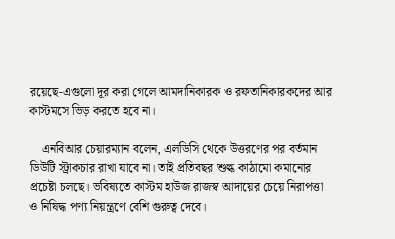রয়েছে-এগুলো দূর করা গেলে আমদানিকারক ও রফতানিকারকদের আর কাস্টমসে ভিড় করতে হবে না।

    এনবিআর চেয়ারম্যান বলেন, এলডিসি থেকে উত্তরণের পর বর্তমান ডিউটি স্ট্রাকচার রাখা যাবে না। তাই প্রতিবছর শুল্ক কাঠামো কমানোর প্রচেষ্টা চলছে। ভবিষ্যতে কাস্টম হাউজ রাজস্ব আদায়ের চেয়ে নিরাপত্তা ও নিষিদ্ধ পণ্য নিয়ন্ত্রণে বেশি গুরুত্ব দেবে।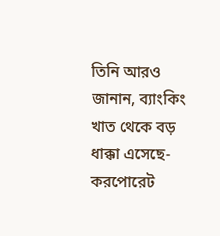তিনি আরও জানান, ব্যাংকিং খাত থেকে বড় ধাক্কা এসেছে-করপোরেট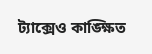ট্যাক্সেও কাঙ্ক্ষিত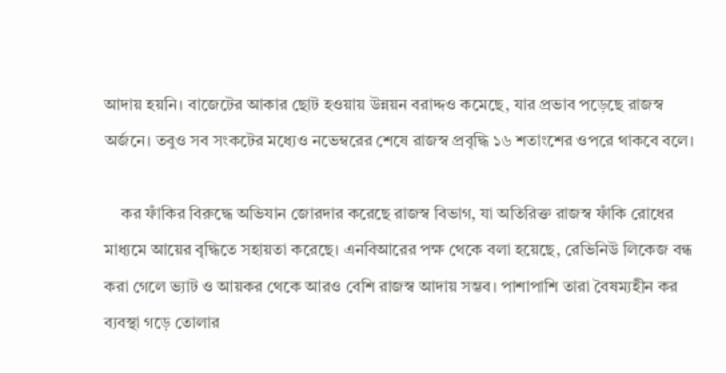আদায় হয়নি। বাজেটের আকার ছোট হওয়ায় উন্নয়ন বরাদ্দও কমেছে, যার প্রভাব পড়েছে রাজস্ব অর্জনে। তবুও সব সংকটের মধ্যেও নভেম্বরের শেষে রাজস্ব প্রবৃদ্ধি ১৬ শতাংশের ওপরে থাকবে বলে।

    কর ফাঁকির বিরুদ্ধে অভিযান জোরদার করেছে রাজস্ব বিভাগ, যা অতিরিক্ত রাজস্ব ফাঁকি রোধের মাধ্যমে আয়ের বৃদ্ধিতে সহায়তা করেছে। এনবিআরের পক্ষ থেকে বলা হয়েছে, রেভিনিউ লিকেজ বন্ধ করা গেলে ভ্যাট ও আয়কর থেকে আরও বেশি রাজস্ব আদায় সম্ভব। পাশাপাশি তারা বৈষম্যহীন কর ব্যবস্থা গড়ে তোলার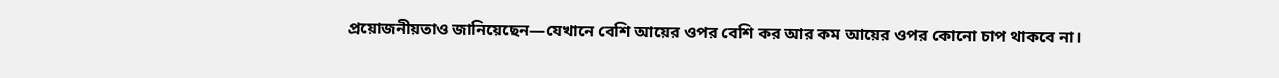প্রয়োজনীয়তাও জানিয়েছেন—যেখানে বেশি আয়ের ওপর বেশি কর আর কম আয়ের ওপর কোনো চাপ থাকবে না।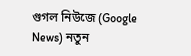গুগল নিউজে (Google News) নতুন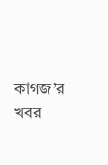কাগজ’র খবর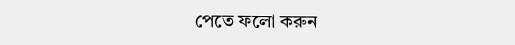পেতে ফলো করুন